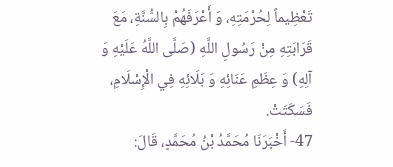تَعْظِيماً لِحُرْمَتِهِ، وَ أَعْرَفَهُمْ بِالسُّنَّةِ، مَعَ قَرَابَتِهِ مِنْ رَسُولِ اللَّهِ (صَلَّى اللَّهُ عَلَيْهِ وَ آلِهِ) وَ عِظَمِ عَنَائِهِ وَ بَلَائِهِ فِي الْإِسْلَامِ، فَسَكَتَتْ.
47- أَخْبَرَنَا مُحَمَّدُ بْنُ مُحَمَّدٍ، قَالَ: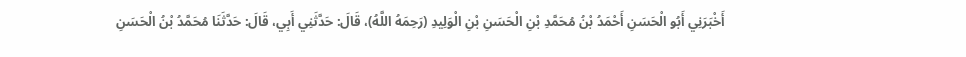أَخْبَرَنِي أَبُو الْحَسَنِ أَحْمَدُ بْنُ مُحَمَّدِ بْنِ الْحَسَنِ بْنِ الْوَلِيدِ (رَحِمَهُ اللَّهُ)، قَالَ: حَدَّثَنِي أَبِي، قَالَ: حَدَّثَنَا مُحَمَّدُ بْنُ الْحَسَنِ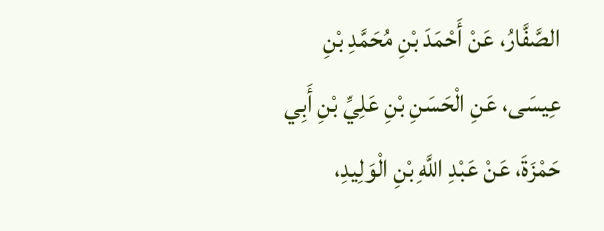الصَّفَّارُ، عَنْ أَحْمَدَ بْنِ مُحَمَّدِ بْنِ عِيسَى، عَنِ الْحَسَنِ بْنِ عَلِيِّ بْنِ أَبِي حَمْزَةَ، عَنْ عَبْدِ اللَّهِ بْنِ الْوَلِيدِ،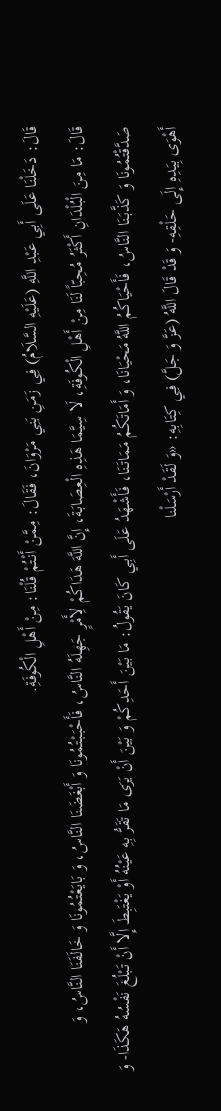قَالَ: دَخَلْنَا عَلَى أَبِي عَبْدِ اللَّهِ (عَلَيْهِ السَّلَامُ) فِي زَمَنِ بَنِي مَرْوَانَ، فَقَالَ: مِمَّنْ أَنْتُمْ قُلْنَا: مِنْ أَهْلِ الْكُوفَةِ.
قَالَ: مَا مِنَ الْبُلْدَانِ أَكْثَرُ مُحِبّاً لَنَا مِنْ أَهْلِ الْكُوفَةِ، لَا سِيَّمَا هَذِهِ الْعِصَابَةَ، إِنَّ اللَّهَ هَدَاكُمْ لِأَمْرٍ جَهِلَهُ النَّاسُ، فَأَحْبَبْتُمُونَا وَ أَبْغَضَنَا النَّاسُ، وَ بَايَعْتُمُونَا وَ خَالَفَنَا النَّاسُ، وَ صَدَّقْتُمُونَا وَ كَذَّبَنَا النَّاسُ، فَأَحْيَاكُمُ اللَّهُ مَحْيَانَا، وَ أَمَاتَكُمُ مَمَاتَنَا، فَأَشْهَدُ عَلَى أَبِي كَانَ يَقُولُ: مَا بَيْنَ أَحَدِكُمْ وَ بَيْنَ أَنْ يَرَى مَا تَقَرُّ بِهِ عَيْنُهُ أَوْ يَغْتَبِطَ إِلَّا أَنْ تَبْلُغَ نَفْسُهُ هَكَذَا- وَ أَهْوَى بِيَدِهِ إِلَى حَلْقِهِ- وَ قَدْ قَالَ اللَّهُ (عَزَّ وَ جَلَّ) فِي كِتَابِهِ: «وَ لَقَدْ أَرْسَلْنا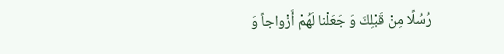رُسُلًا مِنْ قَبْلِكَ وَ جَعَلْنا لَهُمْ أَزْواجاً وَ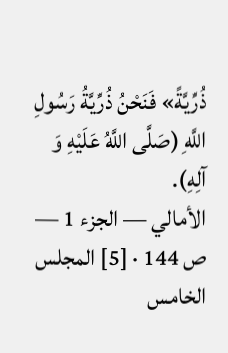ذُرِّيَّةً» فَنَحْنُ ذُرِّيَّةُ رَسُولِ اللَّهِ (صَلَّى اللَّهُ عَلَيْهِ وَ آلِهِ).
الأمالي — الجزء 1 — ص 144 · [5] المجلس الخامس